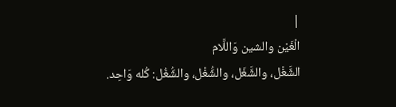|
الْغَيْن والشين وَاللَّام
الشَّغْل، والشَّغَل، والشُّغْل، والشُّغُل: كُله وَاحِد.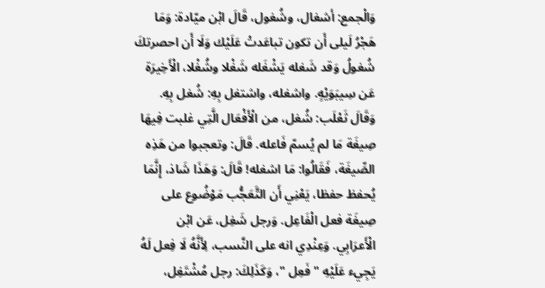وَالْجمع: أشغال، وشُغول، قَالَ ابْن ميّادة: وَمَا هَجْرُ لَيلى أَن تكون تباعَدتْ عَلَيْك وَلَا أَن احصرتكَ شُغولُ وَقد شَغله يَشْغَله شَغْلا وشُغْلا، الْأَخِيرَة عَن سِيبَوَيْهٍ. واشغله، واشتغل بِهِ: شُغل بِهِ. وَقَالَ ثَعْلَب: شُغل، من الْأَفْعَال الَّتِي غلبت فِيهَا صِيغَة مَا لم يُسمّ فَاعله. قَالَ: وتعجبوا من هَذِه الصِّيغَة، فَقَالُوا: مَا اشغله! قَالَ: وَهَذَا شَاذ، إِنَّمَا يُحفظ حفظا، يَعْنِي أَن التَّعَجُّب مَوْضُوع على صِيغَة فعل الْفَاعِل. وَرجل شَغِل، عَن ابْن الْأَعرَابِي. وَعِنْدِي انه على النَّسب، لِأَنَّهُ لَا فِعل لَهُ يَجِيء عَلَيْهِ " فَعِل "، وَكَذَلِكَ: رجل مُشْتَغِل،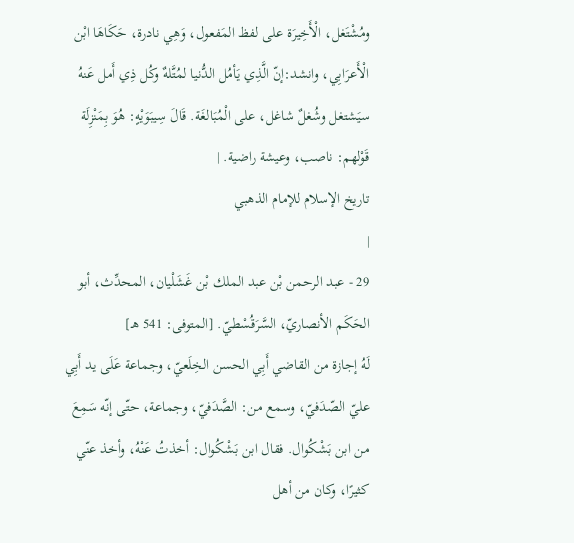ومُشْتَغل، الْأَخِيرَة على لفظ المَفعول، وَهِي نادرة، حَكَاهَا ابْن الْأَعرَابِي، وانشد:إنّ الَّذِي يَأمُل الدُّنيا لمُتَّلهٌ وكُل ذِي أَمل عَنهُ سيَشتغل وشُغلٌ شاغل، على الْمُبَالغَة. قَالَ سِيبَوَيْهٍ: هُوَ بِمَنْزِلَة قَوْلهم: ناصب، وعيشة راضية. |
تاريخ الإسلام للإمام الذهبي
|
29 - عبد الرحمن بْن عبد الملك بْن غَشَلْيان، المحدِّث، أبو الحَكَم الأنصاريّ، السَّرَقُسْطيّ. [المتوفى: 541 هـ]
لَهُ إجازة من القاضي أَبِي الحسن الخِلَعيّ، وجماعة عَلَى يد أَبِي عليّ الصّدَفيّ، وسمع من: الصَّدَفيّ، وجماعة، حتّى إنّه سَمِعَ من ابن بَشْكُوال. فقال ابن بَشْكُوال: أخذتُ عَنْهُ، وأخذ عنّي كثيرًا، وكان من أهل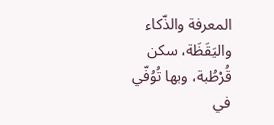المعرفة والذّكاء واليَقَظَة، سكن قُرْطُبة، وبها تُوُفّي في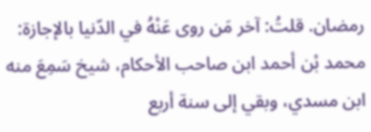رمضان. قلتُ: آخر مَن روى عَنْهُ في الدّنيا بالإجازة: محمد بْن أحمد ابن صاحب الأحكام، شيخ سَمِعَ منه ابن مسدي، وبقي إلى سنة أربع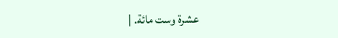عشرة وست مائة. |